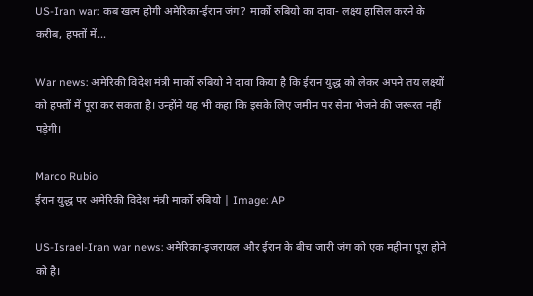US-Iran war: कब खत्म होगी अमेरिका-ईरान जंग? मार्को रुबियो का दावा- लक्ष्य हासिल करने के करीब, हफ्तों में...

War news: अमेरिकी विदेश मंत्री मार्को रुबियो ने दावा किया है कि ईरान युद्ध को लेकर अपने तय लक्ष्यों को हफ्तों में पूरा कर सकता है। उन्होंने यह भी कहा कि इसके लिए जमीन पर सेना भेजने की जरूरत नहीं पड़ेगी।

Marco Rubio
ईरान युद्ध पर अमेरिकी विदेश मंत्री मार्को रुबियो | Image: AP

US-Israel-Iran war news: अमेरिका-इजरायल और ईरान के बीच जारी जंग को एक महीना पूरा होने को है।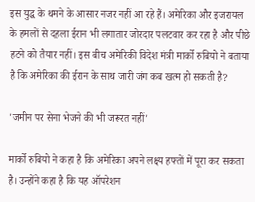इस युद्ध के थमने के आसार नजर नहीं आ रहे हैं। अमेरिका और इजरायल के हमलों से दहला ईरान भी लगातार जोरदार पलटवार कर रहा है और पीछे हटने को तैयार नहीं। इस बीच अमेरिकी विदेश मंत्री मार्को रुबियो ने बताया है कि अमेरिका की ईरान के साथ जारी जंग कब खत्म हो सकती है?

'जमीन पर सेना भेजने की भी जरूरत नहीं'

मार्को रुबियो ने कहा है कि अमेरिका अपने लक्ष्य हफ्तों में पूरा कर सकता है। उन्होंने कहा है कि यह ऑपरेशन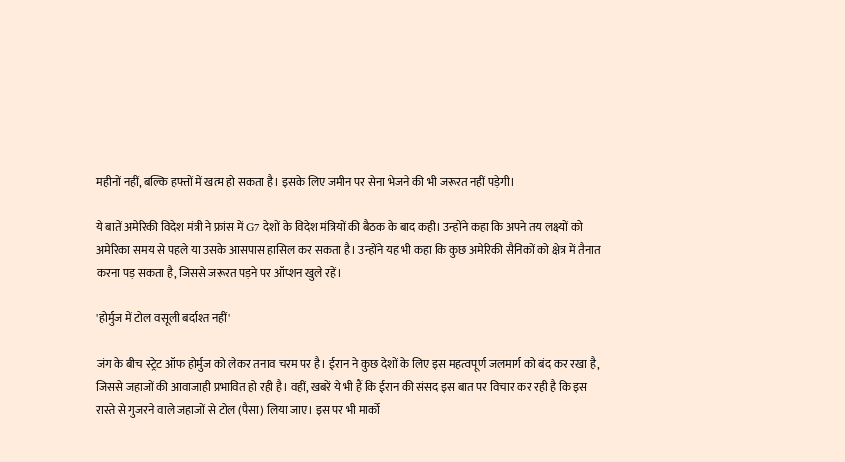महीनों नहीं, बल्कि हफ्तों में खत्म हो सकता है। इसके लिए जमीन पर सेना भेजने की भी जरूरत नहीं पड़ेगी।

ये बातें अमेरिकी विदेश मंत्री ने फ्रांस में G7 देशों के विदेश मंत्रियों की बैठक के बाद कही। उन्होंने कहा कि अपने तय लक्ष्यों को अमेरिका समय से पहले या उसके आसपास हासिल कर सकता है। उन्होंने यह भी कहा कि कुछ अमेरिकी सैनिकों को क्षेत्र में तैनात करना पड़ सकता है, जिससे जरूरत पड़ने पर ऑप्शन खुले रहें।

'होर्मुज में टोल वसूली बर्दाश्त नहीं'

जंग के बीच स्ट्रेट ऑफ होर्मुज को लेकर तनाव चरम पर है। ईरान ने कुछ देशों के लिए इस महत्वपूर्ण जलमार्ग को बंद कर रखा है, जिससे जहाजों की आवाजाही प्रभावित हो रही है। वहीं, खबरें ये भी हैं कि ईरान की संसद इस बात पर विचार कर रही है कि इस रास्ते से गुजरने वाले जहाजों से टोल (पैसा) लिया जाए। इस पर भी मार्को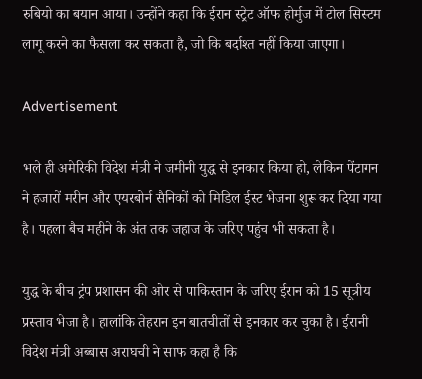रुबियो का बयान आया। उन्होंने कहा कि ईरान स्ट्रेट ऑफ होर्मुज में टोल सिस्टम लागू करने का फैसला कर सकता है, जो कि बर्दाश्त नहीं किया जाएगा।

Advertisement

भले ही अमेरिकी विदेश मंत्री ने जमीनी युद्ध से इनकार किया हो, लेकिन पेंटागन ने हजारों मरीन और एयरबोर्न सैनिकों को मिडिल ईस्ट भेजना शुरू कर दिया गया है। पहला बैच महीने के अंत तक जहाज के जरिए पहुंच भी सकता है।

युद्ध के बीच ट्रंप प्रशासन की ओर से पाकिस्तान के जरिए ईरान को 15 सूत्रीय प्रस्ताव भेजा है। हालांकि तेहरान इन बातचीतों से इनकार कर चुका है। ईरानी विदेश मंत्री अब्बास अराघची ने साफ कहा है कि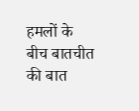हमलों के बीच बातचीत की बात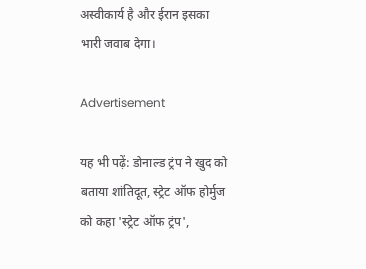अस्वीकार्य है और ईरान इसका भारी जवाब देगा।

Advertisement

यह भी पढ़ें: डोनाल्ड ट्रंप ने खुद को बताया शांतिदूत, स्ट्रेट ऑफ होर्मुज को कहा 'स्ट्रेट ऑफ ट्रंप',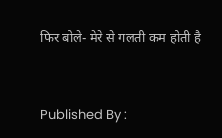फिर बोले- मेरे से गलती कम होती है


Published By :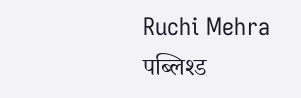Ruchi Mehra
पब्लिश्ड